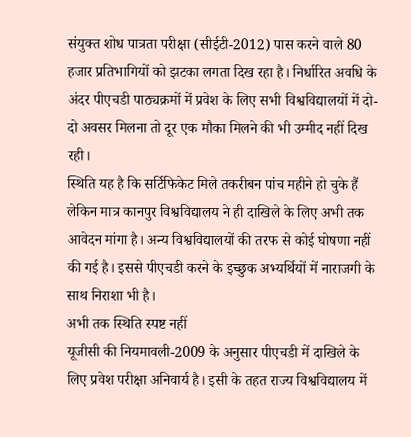संयुक्त शोध पात्रता परीक्षा (सीईटी-2012) पास करने वाले 80 हजार प्रतिभागियों को झटका लगता दिख रहा है। निर्धारित अवधि के अंदर पीएचडी पाठ्यक्रमों में प्रवेश के लिए सभी विश्वविद्यालयों में दो-दो अवसर मिलना तो दूर एक मौका मिलने की भी उम्मीद नहीं दिख रही।
स्थिति यह है कि सर्टिफिकेट मिले तकरीबन पांच महीने हो चुके हैं लेकिन मात्र कानपुर विश्वविद्यालय ने ही दाखिले के लिए अभी तक आवेदन मांगा है। अन्य विश्वविद्यालयों की तरफ से कोई घोषणा नहीं की गई है। इससे पीएचडी करने के इच्छुक अभ्यर्थियों में नाराजगी के साथ निराशा भी है।
अभी तक स्थिति स्पष्ट नहीं
यूजीसी की नियमावली-2009 के अनुसार पीएचडी में दाखिले के लिए प्रवेश परीक्षा अनिवार्य है। इसी के तहत राज्य विश्वविद्यालय में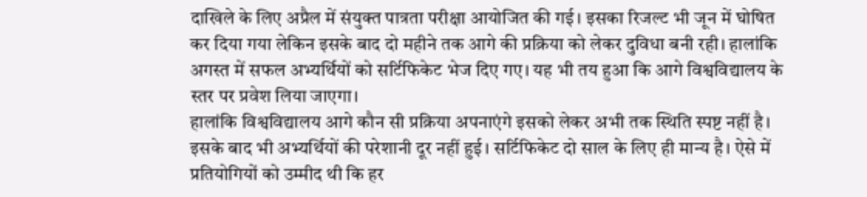दाखिले के लिए अप्रैल में संयुक्त पात्रता परीक्षा आयोजित की गई। इसका रिजल्ट भी जून में घोषित कर दिया गया लेकिन इसके बाद दो महीने तक आगे की प्रक्रिया को लेकर दुविधा बनी रही। हालांकि अगस्त में सफल अभ्यर्थियों को सर्टिफिकेट भेज दिए गए। यह भी तय हुआ कि आगे विश्वविद्यालय के स्तर पर प्रवेश लिया जाएगा।
हालांकि विश्वविद्यालय आगे कौन सी प्रक्रिया अपनाएंगे इसको लेकर अभी तक स्थिति स्पष्ट नहीं है। इसके बाद भी अभ्यर्थियों की परेशानी दूर नहीं हुई। सर्टिफिकेट दो साल के लिए ही मान्य है। ऐसे में प्रतियोगियों को उम्मीद थी कि हर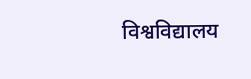विश्वविद्यालय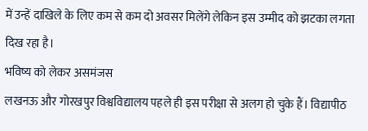में उन्हें दाखिले के लिए कम से कम दो अवसर मिलेंगे लेकिन इस उम्मीद को झटका लगता दिख रहा है।
भविष्य को लेकर असमंजस
लखनऊ और गोरखपुर विश्वविद्यालय पहले ही इस परीक्षा से अलग हो चुके हैं। विद्यापीठ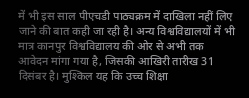में भी इस साल पीएचडी पाठ्यक्रम में दाखिला नहीं लिए जाने की बात कही जा रही है। अन्य विश्वविद्यालयों में भी मात्र कानपुर विश्वविद्यालय की ओर से अभी तक आवेदन मांगा गया है, जिसकी आखिरी तारीख 31 दिसंबर है। मुश्किल यह कि उच्च शिक्षा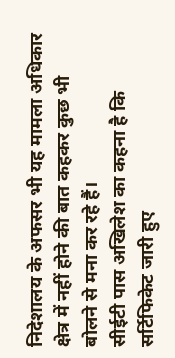निदेशालय के अफसर भी यह मामला अधिकार क्षेत्र में नहीं होने की बात कहकर कुछ भी बोलने से मना कर रहे हैं।
सीईटी पास अखिलेश का कहना है कि सर्टिफिकेट जारी हुए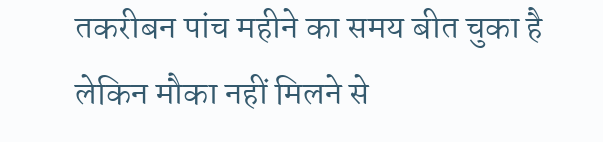तकरीबन पांच महीने का समय बीत चुका है लेकिन मौका नहीं मिलने से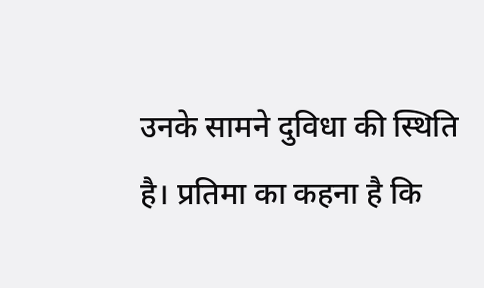उनके सामने दुविधा की स्थिति है। प्रतिमा का कहना है कि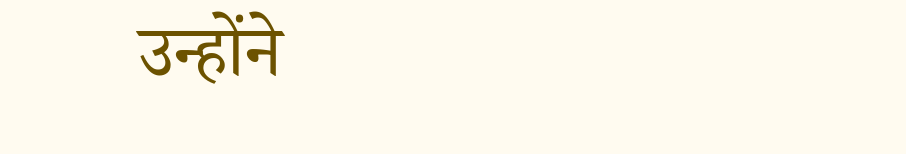उन्होंने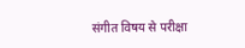संगीत विषय से परीक्षा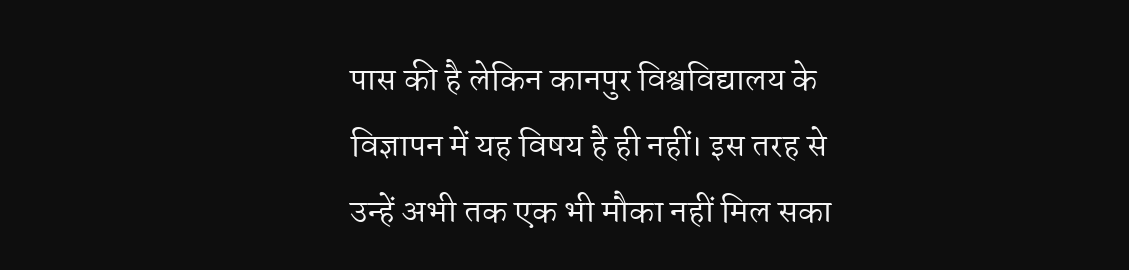पास की है लेकिन कानपुर विश्वविद्यालय के विज्ञापन में यह विषय है ही नहीं। इस तरह से उन्हें अभी तक एक भी मौका नहीं मिल सका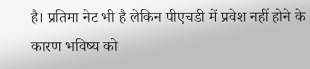है। प्रतिमा नेट भी है लेकिन पीएचडी में प्रवेश नहीं होने के कारण भविष्य को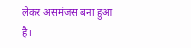लेकर असमंजस बना हुआ है।